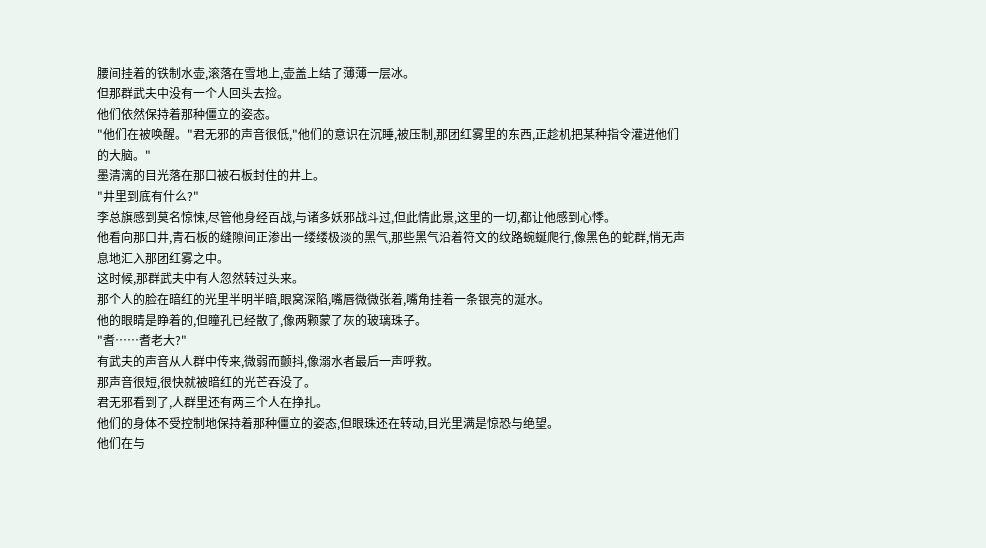腰间挂着的铁制水壶,滚落在雪地上,壶盖上结了薄薄一层冰。
但那群武夫中没有一个人回头去捡。
他们依然保持着那种僵立的姿态。
"他们在被唤醒。"君无邪的声音很低,"他们的意识在沉睡,被压制,那团红雾里的东西,正趁机把某种指令灌进他们的大脑。"
墨清漓的目光落在那口被石板封住的井上。
"井里到底有什么?"
李总旗感到莫名惊悚,尽管他身经百战,与诸多妖邪战斗过,但此情此景,这里的一切,都让他感到心悸。
他看向那口井,青石板的缝隙间正渗出一缕缕极淡的黑气,那些黑气沿着符文的纹路蜿蜒爬行,像黑色的蛇群,悄无声息地汇入那团红雾之中。
这时候,那群武夫中有人忽然转过头来。
那个人的脸在暗红的光里半明半暗,眼窝深陷,嘴唇微微张着,嘴角挂着一条银亮的涎水。
他的眼睛是睁着的,但瞳孔已经散了,像两颗蒙了灰的玻璃珠子。
"耆……耆老大?"
有武夫的声音从人群中传来,微弱而颤抖,像溺水者最后一声呼救。
那声音很短,很快就被暗红的光芒吞没了。
君无邪看到了,人群里还有两三个人在挣扎。
他们的身体不受控制地保持着那种僵立的姿态,但眼珠还在转动,目光里满是惊恐与绝望。
他们在与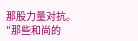那股力量对抗。
"那些和尚的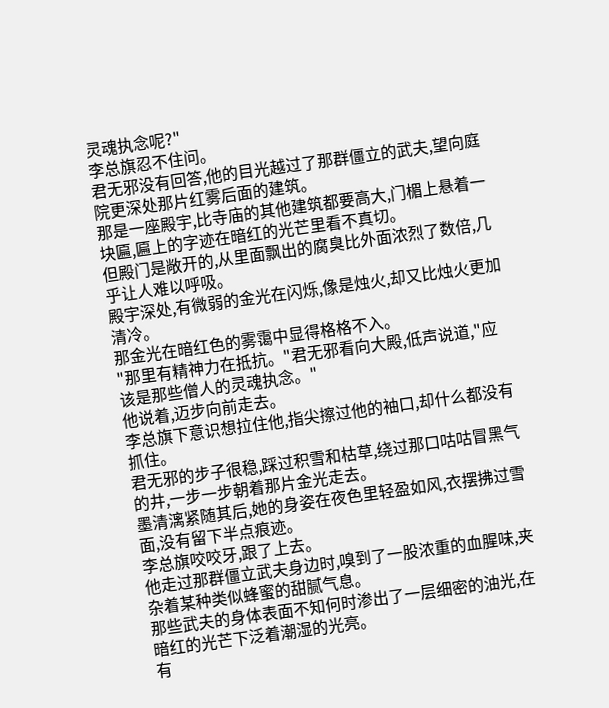灵魂执念呢?"
李总旗忍不住问。
君无邪没有回答,他的目光越过了那群僵立的武夫,望向庭院更深处那片红雾后面的建筑。
那是一座殿宇,比寺庙的其他建筑都要高大,门楣上悬着一块匾,匾上的字迹在暗红的光芒里看不真切。
但殿门是敞开的,从里面飘出的腐臭比外面浓烈了数倍,几乎让人难以呼吸。
殿宇深处,有微弱的金光在闪烁,像是烛火,却又比烛火更加清冷。
那金光在暗红色的雾霭中显得格格不入。
"那里有精神力在抵抗。"君无邪看向大殿,低声说道,"应该是那些僧人的灵魂执念。"
他说着,迈步向前走去。
李总旗下意识想拉住他,指尖擦过他的袖口,却什么都没有抓住。
君无邪的步子很稳,踩过积雪和枯草,绕过那口咕咕冒黑气的井,一步一步朝着那片金光走去。
墨清漓紧随其后,她的身姿在夜色里轻盈如风,衣摆拂过雪面,没有留下半点痕迹。
李总旗咬咬牙,跟了上去。
他走过那群僵立武夫身边时,嗅到了一股浓重的血腥味,夹杂着某种类似蜂蜜的甜腻气息。
那些武夫的身体表面不知何时渗出了一层细密的油光,在暗红的光芒下泛着潮湿的光亮。
有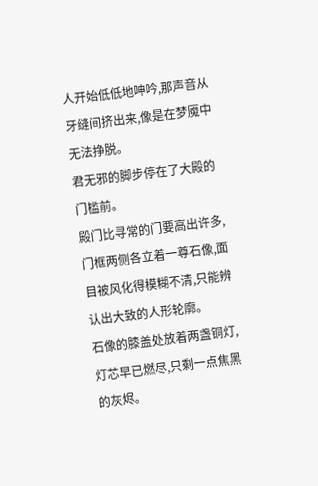人开始低低地呻吟,那声音从牙缝间挤出来,像是在梦魇中无法挣脱。
君无邪的脚步停在了大殿的门槛前。
殿门比寻常的门要高出许多,门框两侧各立着一尊石像,面目被风化得模糊不清,只能辨认出大致的人形轮廓。
石像的膝盖处放着两盏铜灯,灯芯早已燃尽,只剩一点焦黑的灰烬。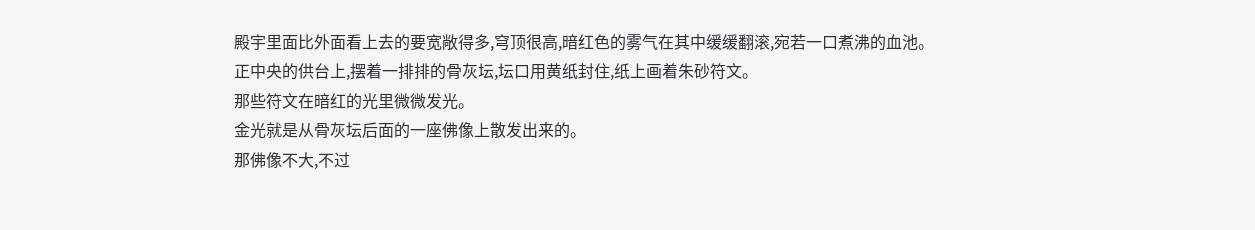殿宇里面比外面看上去的要宽敞得多,穹顶很高,暗红色的雾气在其中缓缓翻滚,宛若一口煮沸的血池。
正中央的供台上,摆着一排排的骨灰坛,坛口用黄纸封住,纸上画着朱砂符文。
那些符文在暗红的光里微微发光。
金光就是从骨灰坛后面的一座佛像上散发出来的。
那佛像不大,不过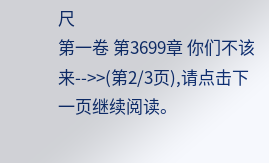尺
第一卷 第3699章 你们不该来-->>(第2/3页),请点击下一页继续阅读。